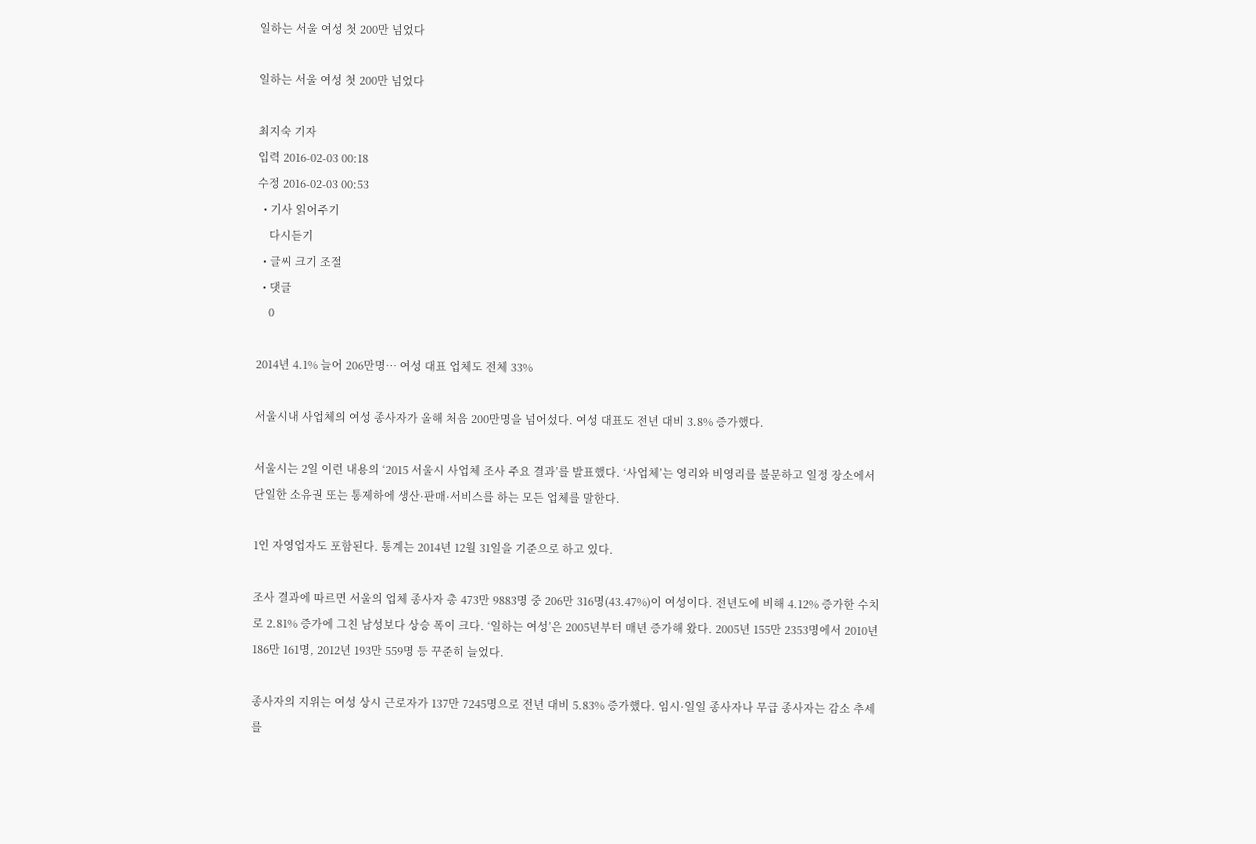일하는 서울 여성 첫 200만 넘었다

일하는 서울 여성 첫 200만 넘었다

최지숙 기자
입력 2016-02-03 00:18
수정 2016-02-03 00:53
  • 기사 읽어주기
    다시듣기
  • 글씨 크기 조절
  • 댓글
    0

2014년 4.1% 늘어 206만명… 여성 대표 업체도 전체 33%

서울시내 사업체의 여성 종사자가 올해 처음 200만명을 넘어섰다. 여성 대표도 전년 대비 3.8% 증가했다.

서울시는 2일 이런 내용의 ‘2015 서울시 사업체 조사 주요 결과’를 발표했다. ‘사업체’는 영리와 비영리를 불문하고 일정 장소에서 단일한 소유권 또는 통제하에 생산·판매·서비스를 하는 모든 업체를 말한다.

1인 자영업자도 포함된다. 통계는 2014년 12월 31일을 기준으로 하고 있다.

조사 결과에 따르면 서울의 업체 종사자 총 473만 9883명 중 206만 316명(43.47%)이 여성이다. 전년도에 비해 4.12% 증가한 수치로 2.81% 증가에 그친 남성보다 상승 폭이 크다. ‘일하는 여성’은 2005년부터 매년 증가해 왔다. 2005년 155만 2353명에서 2010년 186만 161명, 2012년 193만 559명 등 꾸준히 늘었다.

종사자의 지위는 여성 상시 근로자가 137만 7245명으로 전년 대비 5.83% 증가했다. 임시·일일 종사자나 무급 종사자는 감소 추세를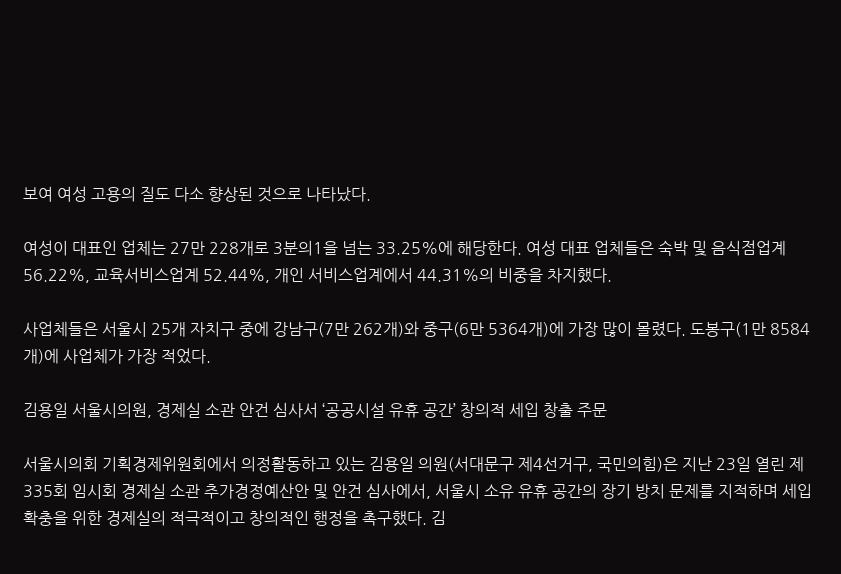보여 여성 고용의 질도 다소 향상된 것으로 나타났다.

여성이 대표인 업체는 27만 228개로 3분의1을 넘는 33.25%에 해당한다. 여성 대표 업체들은 숙박 및 음식점업계 56.22%, 교육서비스업계 52.44%, 개인 서비스업계에서 44.31%의 비중을 차지했다.

사업체들은 서울시 25개 자치구 중에 강남구(7만 262개)와 중구(6만 5364개)에 가장 많이 몰렸다. 도봉구(1만 8584개)에 사업체가 가장 적었다.

김용일 서울시의원, 경제실 소관 안건 심사서 ‘공공시설 유휴 공간’ 창의적 세입 창출 주문

서울시의회 기획경제위원회에서 의정활동하고 있는 김용일 의원(서대문구 제4선거구, 국민의힘)은 지난 23일 열린 제335회 임시회 경제실 소관 추가경정예산안 및 안건 심사에서, 서울시 소유 유휴 공간의 장기 방치 문제를 지적하며 세입 확충을 위한 경제실의 적극적이고 창의적인 행정을 촉구했다. 김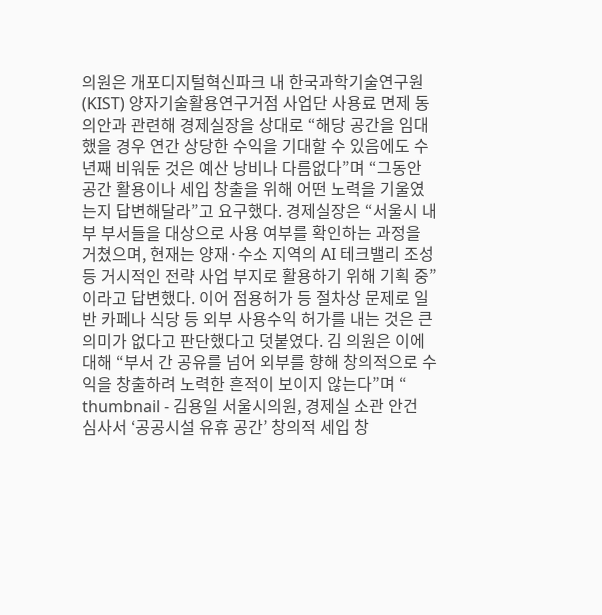의원은 개포디지털혁신파크 내 한국과학기술연구원(KIST) 양자기술활용연구거점 사업단 사용료 면제 동의안과 관련해 경제실장을 상대로 “해당 공간을 임대했을 경우 연간 상당한 수익을 기대할 수 있음에도 수년째 비워둔 것은 예산 낭비나 다름없다”며 “그동안 공간 활용이나 세입 창출을 위해 어떤 노력을 기울였는지 답변해달라”고 요구했다. 경제실장은 “서울시 내부 부서들을 대상으로 사용 여부를 확인하는 과정을 거쳤으며, 현재는 양재·수소 지역의 AI 테크밸리 조성 등 거시적인 전략 사업 부지로 활용하기 위해 기획 중”이라고 답변했다. 이어 점용허가 등 절차상 문제로 일반 카페나 식당 등 외부 사용수익 허가를 내는 것은 큰 의미가 없다고 판단했다고 덧붙였다. 김 의원은 이에 대해 “부서 간 공유를 넘어 외부를 향해 창의적으로 수익을 창출하려 노력한 흔적이 보이지 않는다”며 “
thumbnail - 김용일 서울시의원, 경제실 소관 안건 심사서 ‘공공시설 유휴 공간’ 창의적 세입 창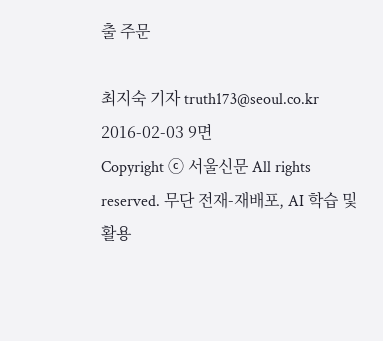출 주문

최지숙 기자 truth173@seoul.co.kr
2016-02-03 9면
Copyright ⓒ 서울신문 All rights reserved. 무단 전재-재배포, AI 학습 및 활용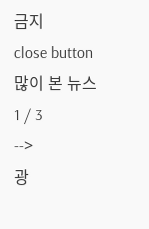금지
close button
많이 본 뉴스
1 / 3
-->
광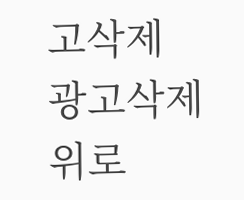고삭제
광고삭제
위로